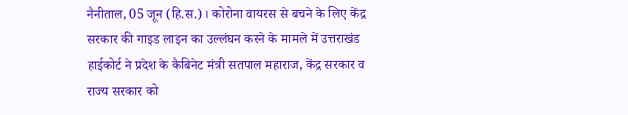नैनीताल, 05 जून (हि.स.)। कोरोना वायरस से बचने के लिए केंद्र सरकार की गाइड लाइन का उल्लंघन करने के मामले में उत्तराखंड हाईकोर्ट ने प्रदेश के कैबिनेट मंत्री सतपाल महाराज, केंद्र सरकार व राज्य सरकार को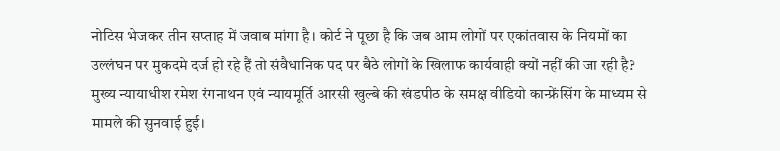नोटिस भेजकर तीन सप्ताह में जवाब मांगा है। कोर्ट ने पूछा है कि जब आम लोगों पर एकांतवास के नियमों का उल्लंघन पर मुकदमे दर्ज हो रहे हैं तो संवैधानिक पद पर बैठे लोगों के खिलाफ कार्यवाही क्यों नहीं की जा रही है?
मुख्य न्यायाधीश रमेश रंगनाथन एवं न्यायमूर्ति आरसी खुल्बे की खंडपीठ के समक्ष वीडियो कान्फ्रेंसिंग के माध्यम से मामले की सुनवाई हुई।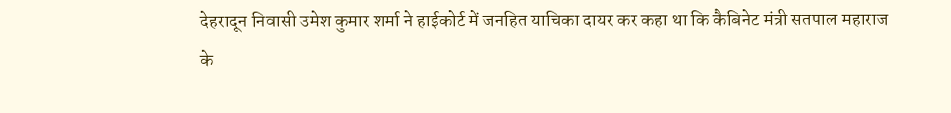देहरादून निवासी उमेश कुमार शर्मा ने हाईकोर्ट में जनहित याचिका दायर कर कहा था कि कैबिनेट मंत्री सतपाल महाराज के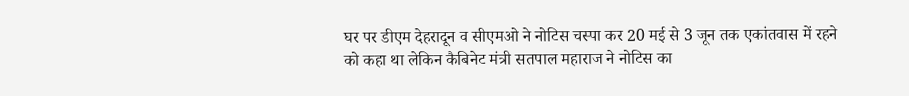घर पर डीएम देहरादून व सीएमओ ने नोटिस चस्पा कर 20 मई से 3 जून तक एकांतवास में रहने को कहा था लेकिन कैबिनेट मंत्री सतपाल महाराज ने नोटिस का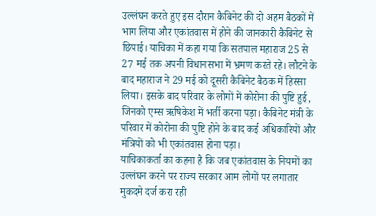उल्लंघन करते हुए इस दौरान कैबिनेट की दो अहम बैठकों में भाग लिया और एकांतवास में होने की जानकारी कैबिनेट से छिपाई। याचिका में कहा गया कि सतपाल महाराज 25 से 27 मई तक अपनी विधानसभा में भ्रमण करते रहे। लौटने के बाद महाराज ने 29 मई को दूसरी कैबिनेट बैठक में हिस्सा लिया। इसके बाद परिवार के लोगों में कोरोना की पुष्टि हुई, जिनको एम्स ऋषिकेश में भर्ती करना पड़ा। कैबिनेट मंत्री के परिवार में कोरोना की पुष्टि होने के बाद कई अधिकारियों और मंत्रियों को भी एकांतवास होना पड़ा।
याचिकाकर्ता का कहना है कि जब एकांतवास के नियमों का उल्लंघन करने पर राज्य सरकार आम लोगों पर लगातार मुकदमे दर्ज करा रही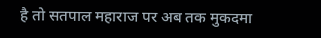है तो सतपाल महाराज पर अब तक मुकदमा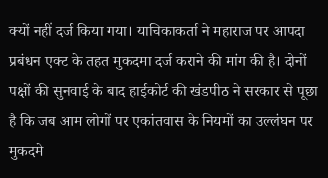क्यों नहीं दर्ज किया गया। याचिकाकर्ता ने महाराज पर आपदा प्रबंधन एक्ट के तहत मुकदमा दर्ज कराने की मांग की है। दोनों पक्षों की सुनवाई के बाद हाईकोर्ट की खंडपीठ ने सरकार से पूछा है कि जब आम लोगों पर एकांतवास के नियमों का उल्लंघन पर मुकदमे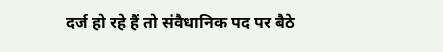दर्ज हो रहे हैं तो संवैधानिक पद पर बैठे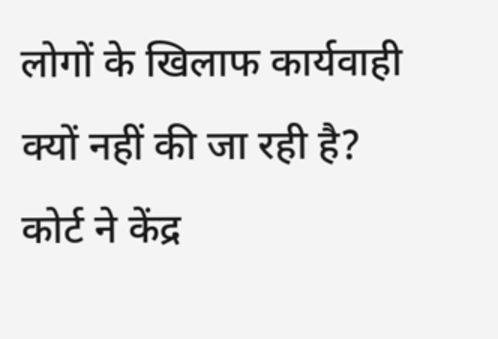लोगों के खिलाफ कार्यवाही क्यों नहीं की जा रही है? कोर्ट ने केंद्र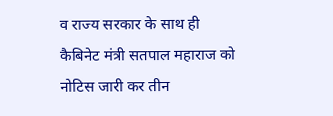व राज्य सरकार के साथ ही कैबिनेट मंत्री सतपाल महाराज को नोटिस जारी कर तीन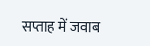सप्ताह में जवाब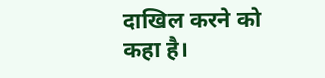दाखिल करने को कहा है।